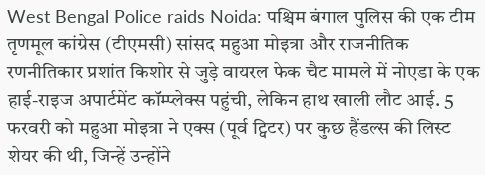West Bengal Police raids Noida: पश्चिम बंगाल पुलिस की एक टीम तृणमूल कांग्रेस (टीएमसी) सांसद महुआ मोइत्रा और राजनीतिक रणनीतिकार प्रशांत किशोर से जुड़े वायरल फेक चैट मामले में नोएडा के एक हाई-राइज अपार्टमेंट कॉम्प्लेक्स पहुंची, लेकिन हाथ खाली लौट आई. 5 फरवरी को महुआ मोइत्रा ने एक्स (पूर्व ट्विटर) पर कुछ हैंडल्स की लिस्ट शेयर की थी, जिन्हें उन्होंने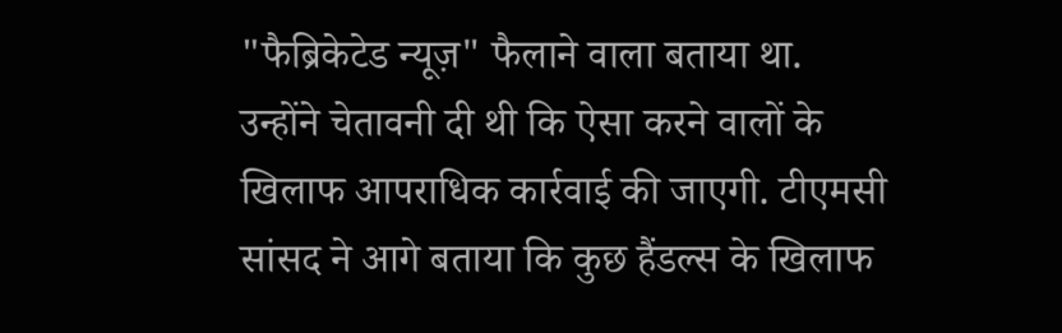"फैब्रिकेटेड न्यूज़" फैलाने वाला बताया था.
उन्होंने चेतावनी दी थी कि ऐसा करने वालों के खिलाफ आपराधिक कार्रवाई की जाएगी. टीएमसी सांसद ने आगे बताया कि कुछ हैंडल्स के खिलाफ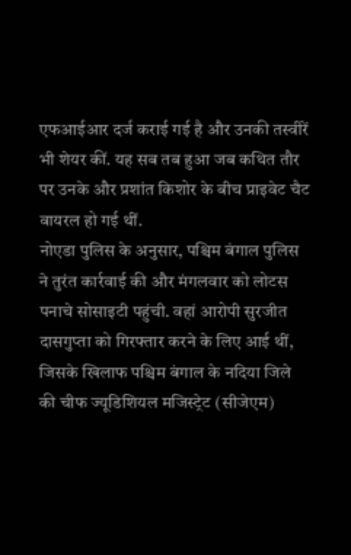एफआईआर दर्ज कराई गई है और उनकी तस्वीरें भी शेयर कीं. यह सब तब हुआ जब कथित तौर पर उनके और प्रशांत किशोर के बीच प्राइवेट चैट वायरल हो गई थीं.
नोएडा पुलिस के अनुसार, पश्चिम बंगाल पुलिस ने तुरंत कार्रवाई की और मंगलवार को लोटस पनाचे सोसाइटी पहुंची. वहां आरोपी सुरजीत दासगुप्ता को गिरफ्तार करने के लिए आई थीं, जिसके खिलाफ पश्चिम बंगाल के नदिया जिले की चीफ ज्यूडिशियल मजिस्ट्रेट (सीजेएम)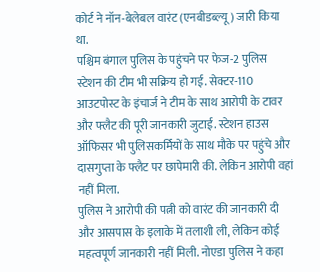कोर्ट ने नॉन-बेलेबल वारंट (एनबीडब्ल्यू) जारी किया था.
पश्चिम बंगाल पुलिस के पहुंचने पर फेज-2 पुलिस स्टेशन की टीम भी सक्रिय हो गई. सेक्टर-110 आउटपोस्ट के इंचार्ज ने टीम के साथ आरोपी के टावर और फ्लैट की पूरी जानकारी जुटाई. स्टेशन हाउस ऑफिसर भी पुलिसकर्मियों के साथ मौके पर पहुंचे और दासगुप्ता के फ्लैट पर छापेमारी की. लेकिन आरोपी वहां नहीं मिला.
पुलिस ने आरोपी की पत्नी को वारंट की जानकारी दी और आसपास के इलाके में तलाशी ली, लेकिन कोई महत्वपूर्ण जानकारी नहीं मिली. नोएडा पुलिस ने कहा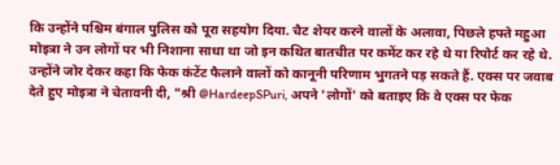कि उन्होंने पश्चिम बंगाल पुलिस को पूरा सहयोग दिया. चैट शेयर करने वालों के अलावा, पिछले हफ्ते महुआ मोइत्रा ने उन लोगों पर भी निशाना साधा था जो इन कथित बातचीत पर कमेंट कर रहे थे या रिपोर्ट कर रहे थे.
उन्होंने जोर देकर कहा कि फेक कंटेंट फैलाने वालों को कानूनी परिणाम भुगतने पड़ सकते हैं. एक्स पर जवाब देते हुए मोइत्रा ने चेतावनी दी, "श्री @HardeepSPuri, अपने 'लोगों' को बताइए कि वे एक्स पर फेक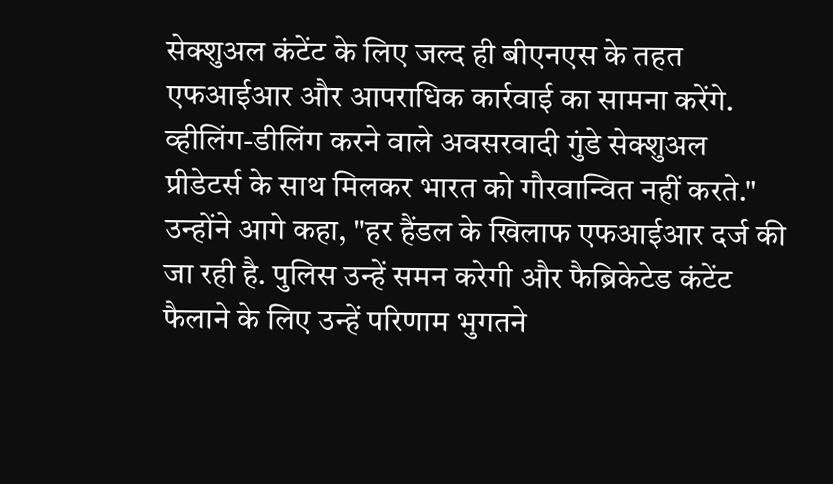सेक्शुअल कंटेंट के लिए जल्द ही बीएनएस के तहत एफआईआर और आपराधिक कार्रवाई का सामना करेंगे.
व्हीलिंग-डीलिंग करने वाले अवसरवादी गुंडे सेक्शुअल प्रीडेटर्स के साथ मिलकर भारत को गौरवान्वित नहीं करते." उन्होंने आगे कहा, "हर हैंडल के खिलाफ एफआईआर दर्ज की जा रही है. पुलिस उन्हें समन करेगी और फैब्रिकेटेड कंटेंट फैलाने के लिए उन्हें परिणाम भुगतने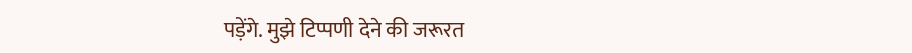पड़ेंगे. मुझे टिप्पणी देने की जरूरत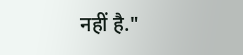नहीं है."